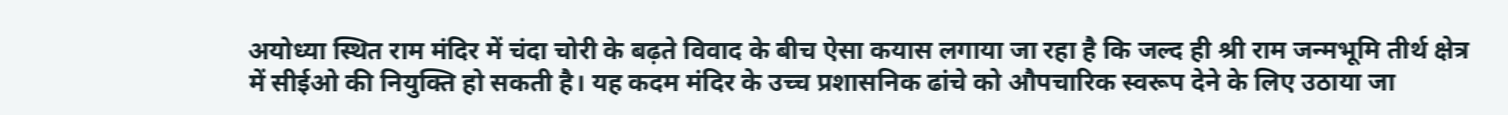अयोध्या स्थित राम मंदिर में चंदा चोरी के बढ़ते विवाद के बीच ऐसा कयास लगाया जा रहा है कि जल्द ही श्री राम जन्मभूमि तीर्थ क्षेत्र में सीईओ की नियुक्ति हो सकती है। यह कदम मंदिर के उच्च प्रशासनिक ढांचे को औपचारिक स्वरूप देने के लिए उठाया जा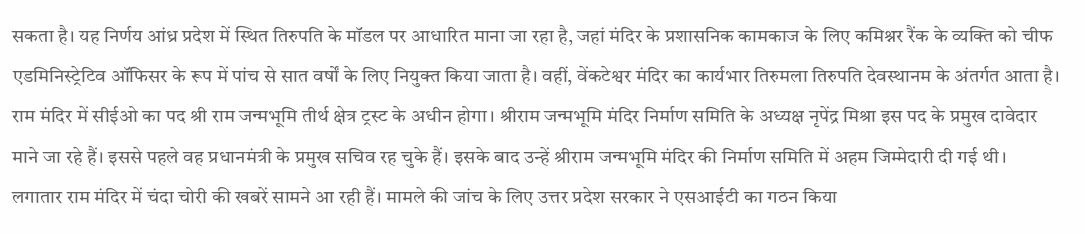सकता है। यह निर्णय आंध्र प्रदेश में स्थित तिरुपति के मॉडल पर आधारित माना जा रहा है, जहां मंदिर के प्रशासनिक कामकाज के लिए कमिश्नर रैंक के व्यक्ति को चीफ एडमिनिस्ट्रेटिव ऑफिसर के रूप में पांच से सात वर्षों के लिए नियुक्त किया जाता है। वहीं, वेंकटेश्वर मंदिर का कार्यभार तिरुमला तिरुपति देवस्थानम के अंतर्गत आता है।
राम मंदिर में सीईओ का पद श्री राम जन्मभूमि तीर्थ क्षेत्र ट्रस्ट के अधीन होगा। श्रीराम जन्मभूमि मंदिर निर्माण समिति के अध्यक्ष नृपेंद्र मिश्रा इस पद के प्रमुख दावेदार माने जा रहे हैं। इससे पहले वह प्रधानमंत्री के प्रमुख सचिव रह चुके हैं। इसके बाद उन्हें श्रीराम जन्मभूमि मंदिर की निर्माण समिति में अहम जिम्मेदारी दी गई थी।
लगातार राम मंदिर में चंदा चोरी की खबरें सामने आ रही हैं। मामले की जांच के लिए उत्तर प्रदेश सरकार ने एसआईटी का गठन किया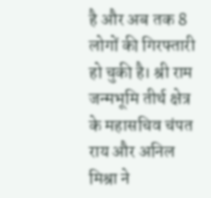है और अब तक 8 लोगों की गिरफ्तारी हो चुकी है। श्री राम जन्मभूमि तीर्थ क्षेत्र के महासचिव चंपत राय और अनिल मिश्रा ने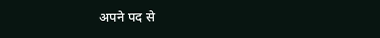अपने पद से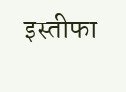इस्तीफा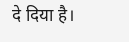दे दिया है।